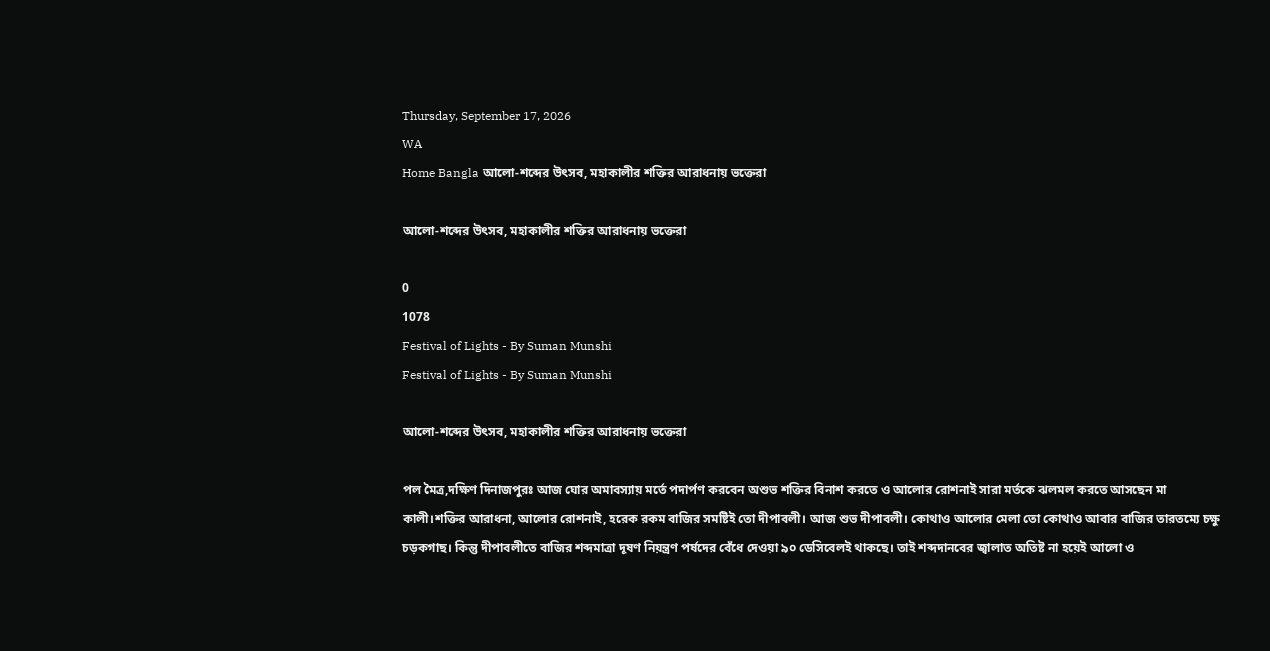Thursday, September 17, 2026
WA
Home Bangla আলো-শব্দের উৎসব, মহাকালীর শক্তির আরাধনায় ভক্তেরা

আলো-শব্দের উৎসব, মহাকালীর শক্তির আরাধনায় ভক্তেরা

0
1078
Festival of Lights - By Suman Munshi
Festival of Lights - By Suman Munshi

আলো-শব্দের উৎসব, মহাকালীর শক্তির আরাধনায় ভক্তেরা

পল মৈত্র,দক্ষিণ দিনাজপুরঃ আজ ঘোর অমাবস্যায় মর্তে পদার্পণ করবেন অশুভ শক্তির বিনাশ করতে ও আলোর রোশনাই সারা মর্তকে ঝলমল করতে আসছেন মা কালী।শক্তির আরাধনা, আলোর রোশনাই, হরেক রকম বাজির সমষ্টিই তো দীপাবলী। আজ শুভ দীপাবলী। কোথাও আলোর মেলা তো কোথাও আবার বাজির তারতম্যে চক্ষু চড়কগাছ। কিন্তু দীপাবলীতে বাজির শব্দমাত্রা দূষণ নিয়ন্ত্রণ পর্ষদের বেঁধে দেওয়া ৯০ ডেসিবেলই থাকছে। তাই শব্দদানবের জ্বালাত অতিষ্ট না হয়েই আলো ও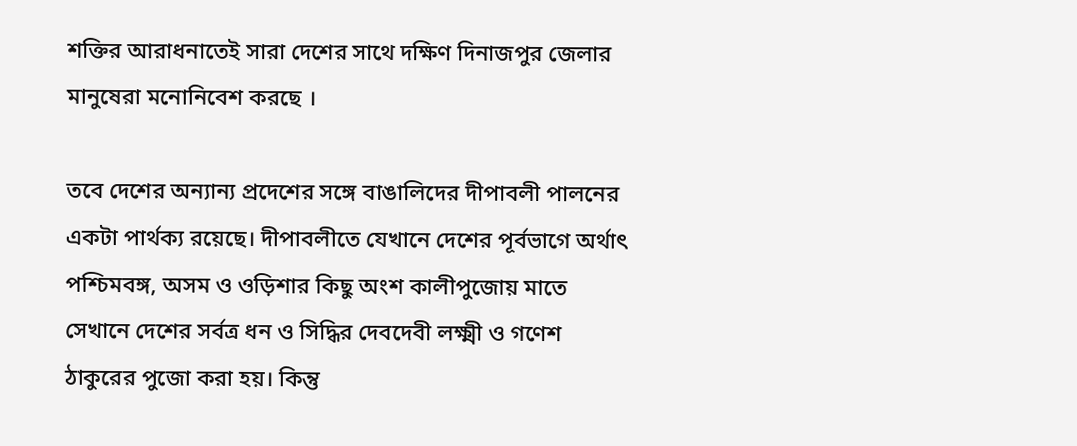শক্তির আরাধনাতেই সারা দেশের সাথে দক্ষিণ দিনাজপুর জেলার মানুষেরা মনোনিবেশ করছে ।

তবে দেশের অন্যান্য প্রদেশের সঙ্গে বাঙালিদের দীপাবলী পালনের একটা পার্থক্য রয়েছে। দীপাবলীতে যেখানে দেশের পূর্বভাগে অর্থাৎ পশ্চিমবঙ্গ, অসম ও ওড়িশার কিছু অংশ কালীপুজোয় মাতে সেখানে দেশের সর্বত্র ধন ও সিদ্ধির দেবদেবী লক্ষ্মী ও গণেশ ঠাকুরের পুজো করা হয়। কিন্তু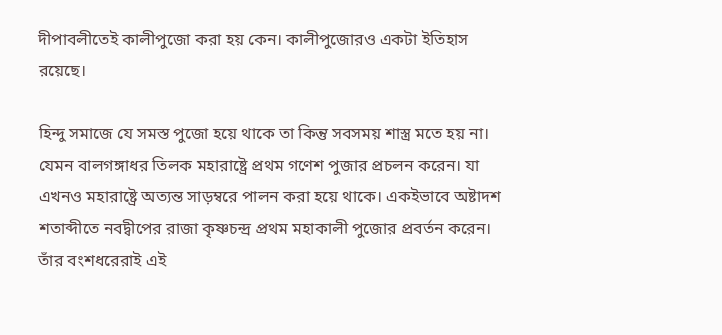দীপাবলীতেই কালীপুজো করা হয় কেন। কালীপুজোরও একটা ইতিহাস রয়েছে।

হিন্দু সমাজে যে সমস্ত পুজো হয়ে থাকে তা কিন্তু সবসময় শাস্ত্র মতে হয় না। যেমন বালগঙ্গাধর তিলক মহারাষ্ট্রে প্রথম গণেশ পুজার প্রচলন করেন। যা এখনও মহারাষ্ট্রে অত্যন্ত সাড়ম্বরে পালন করা হয়ে থাকে। একইভাবে অষ্টাদশ শতাব্দীতে নবদ্বীপের রাজা কৃষ্ণচন্দ্র প্রথম মহাকালী পুজোর প্রবর্তন করেন। তাঁর বংশধরেরাই এই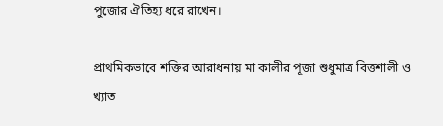পুজোর ঐতিহ্য ধরে রাখেন।

প্রাথমিকভাবে শক্তির আরাধনায় মা কালীর পূজা শুধুমাত্র বিত্তশালী ও খ্যাত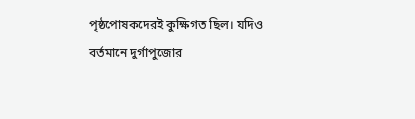পৃষ্ঠপোষকদেরই কুক্ষিগত ছিল। যদিও বর্তমানে দুর্গাপুজোর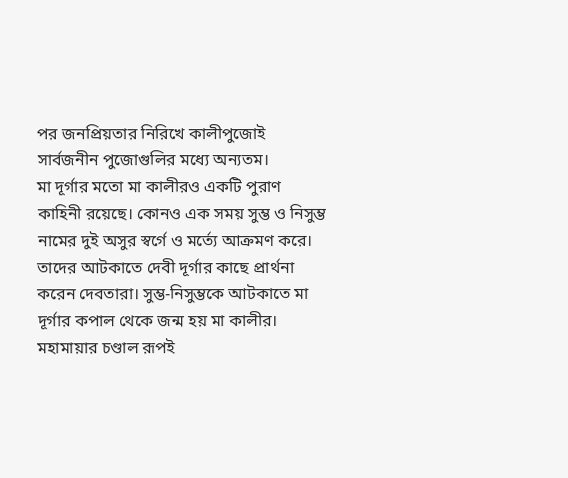পর জনপ্রিয়তার নিরিখে কালীপুজোই সার্বজনীন পুজোগুলির মধ্যে অন্যতম।
মা দূর্গার মতো মা কালীরও একটি পুরাণ কাহিনী রয়েছে। কোনও এক সময় সুম্ভ ও নিসুম্ভ নামের দুই অসুর স্বর্গে ও মর্ত্যে আক্রমণ করে। তাদের আটকাতে দেবী দূর্গার কাছে প্রার্থনা করেন দেবতারা। সুম্ভ-নিসুম্ভকে আটকাতে মা দূর্গার কপাল থেকে জন্ম হয় মা কালীর। মহামায়ার চণ্ডাল রূপই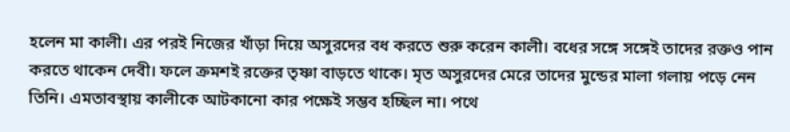হলেন মা কালী। এর পরই নিজের খাঁড়া দিয়ে অসুরদের বধ করতে শুরু করেন কালী। বধের সঙ্গে সঙ্গেই তাদের রক্তও পান করতে থাকেন দেবী। ফলে ক্রমশই রক্তের তৃষ্ণা বাড়তে থাকে। মৃত অসুরদের মেরে তাদের মুন্ডের মালা গলায় পড়ে নেন তিনি। এমতাবস্থায় কালীকে আটকানো কার পক্ষেই সম্ভব হচ্ছিল না। পথে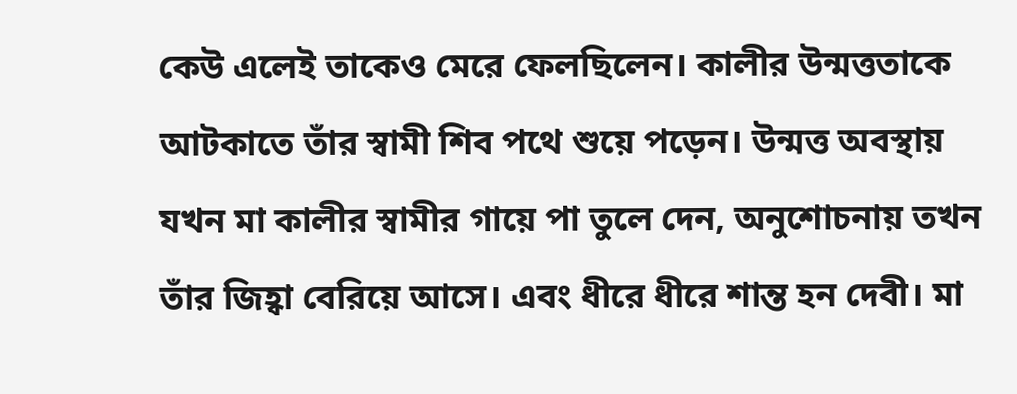কেউ এলেই তাকেও মেরে ফেলছিলেন। কালীর উন্মত্ততাকে আটকাতে তাঁর স্বামী শিব পথে শুয়ে পড়েন। উন্মত্ত অবস্থায় যখন মা কালীর স্বামীর গায়ে পা তুলে দেন, অনুশোচনায় তখন তাঁর জিহ্বা বেরিয়ে আসে। এবং ধীরে ধীরে শান্ত হন দেবী। মা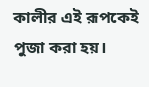কালীর এই রূপকেই পুজা করা হয়।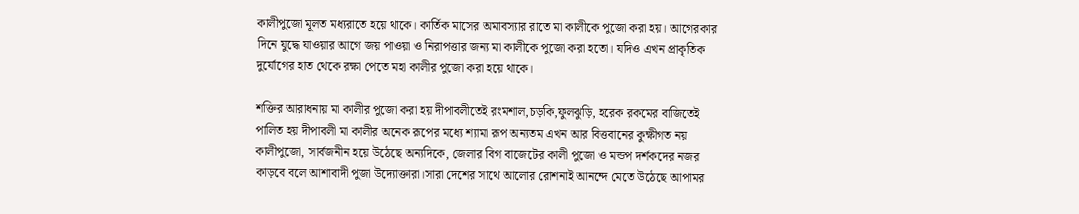কালীপুজো মূলত মধ্যরাতে হয়ে থাকে। কার্তিক মাসের অমাবস্যার রাতে মা কালীকে পুজো করা হয়। আগেরকার দিনে যুদ্ধে যাওয়ার আগে জয় পাওয়া ও নিরাপত্তার জন্য মা কালীকে পুজো করা হতো। যদিও এখন প্রাকৃতিক দুর্যোগের হাত থেকে রক্ষা পেতে মহা কালীর পুজো করা হয়ে থাকে।

শক্তির আরাধনায় মা কালীর পুজো করা হয় দীপাবলীতেই রংমশাল,চড়কি,ফুলঝুড়ি, হরেক রকমের বাজিতেই পালিত হয় দীপাবলী মা কালীর অনেক রূপের মধ্যে শ্যামা রূপ অন্যতম এখন আর বিত্তবানের কুক্ষীগত নয় কালীপুজো, সার্বজনীন হয়ে উঠেছে অন্যদিকে, জেলার বিগ বাজেটের কালী পুজো ও মন্ডপ দর্শকদের নজর কাড়বে বলে আশাবাদী পুজা উদ্যোক্তারা।সারা দেশের সাথে আলোর রোশনাই আনন্দে মেতে উঠেছে আপামর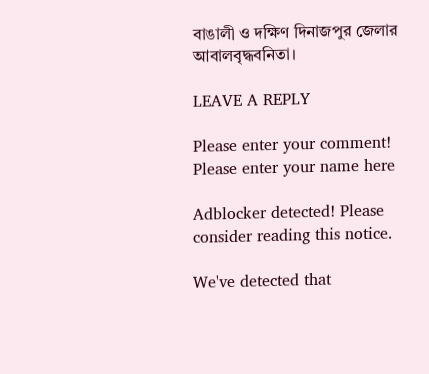বাঙালী ও দক্ষিণ দিনাজপুর জেলার আবালবৃদ্ধবনিতা।

LEAVE A REPLY

Please enter your comment!
Please enter your name here

Adblocker detected! Please consider reading this notice.

We've detected that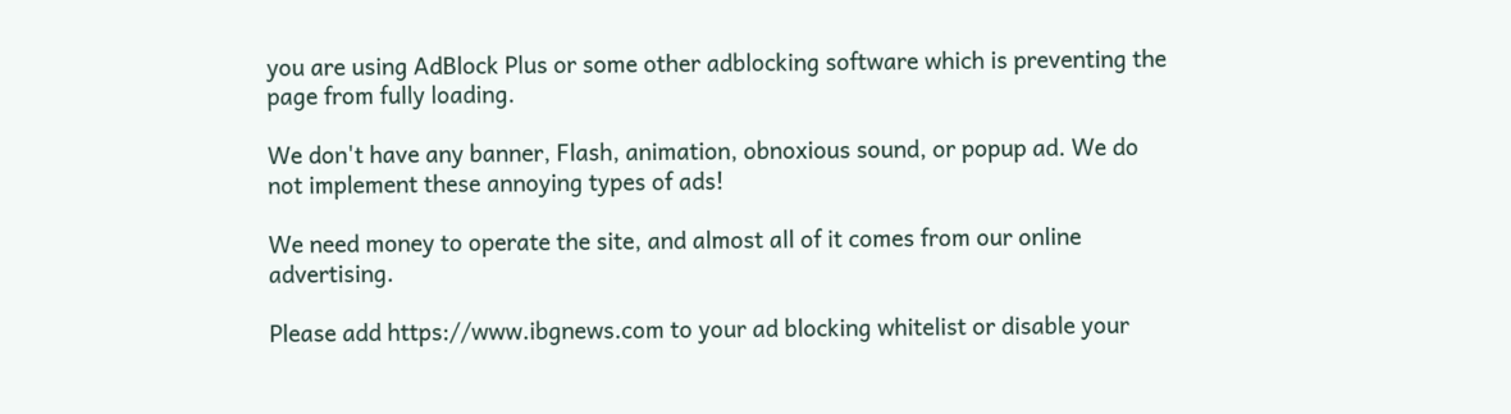you are using AdBlock Plus or some other adblocking software which is preventing the page from fully loading.

We don't have any banner, Flash, animation, obnoxious sound, or popup ad. We do not implement these annoying types of ads!

We need money to operate the site, and almost all of it comes from our online advertising.

Please add https://www.ibgnews.com to your ad blocking whitelist or disable your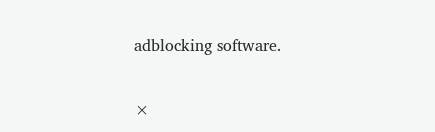adblocking software.

×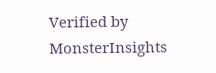Verified by MonsterInsights